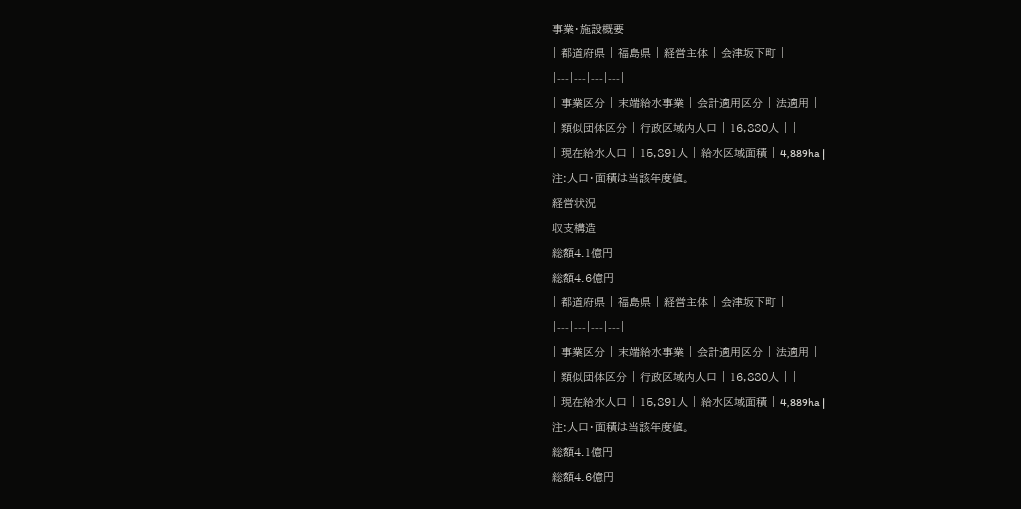事業・施設概要
| 都道府県 | 福島県 | 経営主体 | 会津坂下町 |
|---|---|---|---|
| 事業区分 | 末端給水事業 | 会計適用区分 | 法適用 |
| 類似団体区分 | 行政区域内人口 | 16,880人 | |
| 現在給水人口 | 15,891人 | 給水区域面積 | 4,889ha |
注:人口・面積は当該年度値。
経営状況
収支構造
総額4.1億円
総額4.6億円
| 都道府県 | 福島県 | 経営主体 | 会津坂下町 |
|---|---|---|---|
| 事業区分 | 末端給水事業 | 会計適用区分 | 法適用 |
| 類似団体区分 | 行政区域内人口 | 16,880人 | |
| 現在給水人口 | 15,891人 | 給水区域面積 | 4,889ha |
注:人口・面積は当該年度値。
総額4.1億円
総額4.6億円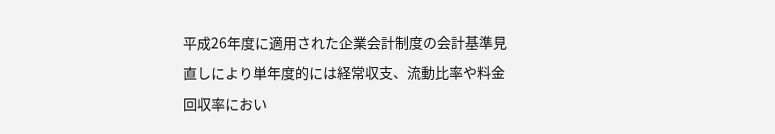平成26年度に適用された企業会計制度の会計基準見直しにより単年度的には経常収支、流動比率や料金回収率におい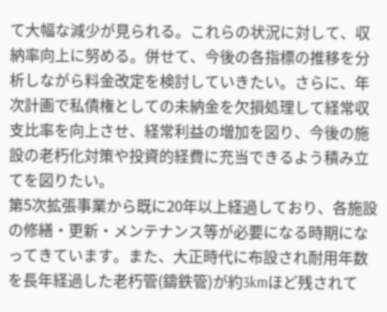て大幅な減少が見られる。これらの状況に対して、収納率向上に努める。併せて、今後の各指標の推移を分析しながら料金改定を検討していきたい。さらに、年次計画で私債権としての未納金を欠損処理して経常収支比率を向上させ、経常利益の増加を図り、今後の施設の老朽化対策や投資的経費に充当できるよう積み立てを図りたい。
第5次拡張事業から既に20年以上経過しており、各施設の修繕・更新・メンテナンス等が必要になる時期になってきています。また、大正時代に布設され耐用年数を長年経過した老朽管(鑄鉄管)が約3kmほど残されて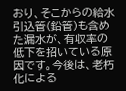おり、そこからの給水引込管(鉛管)も含めた漏水が、有収率の低下を招いている原因です。今後は、老朽化による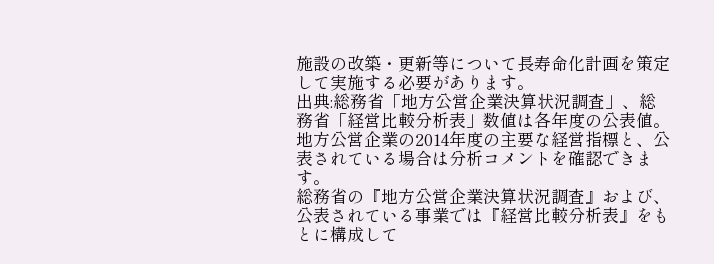施設の改築・更新等について長寿命化計画を策定して実施する必要があります。
出典:総務省「地方公営企業決算状況調査」、総務省「経営比較分析表」数値は各年度の公表値。
地方公営企業の2014年度の主要な経営指標と、公表されている場合は分析コメントを確認できます。
総務省の『地方公営企業決算状況調査』および、公表されている事業では『経営比較分析表』をもとに構成して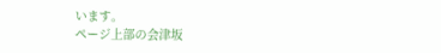います。
ページ上部の会津坂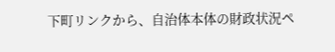下町リンクから、自治体本体の財政状況ペ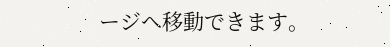ージへ移動できます。